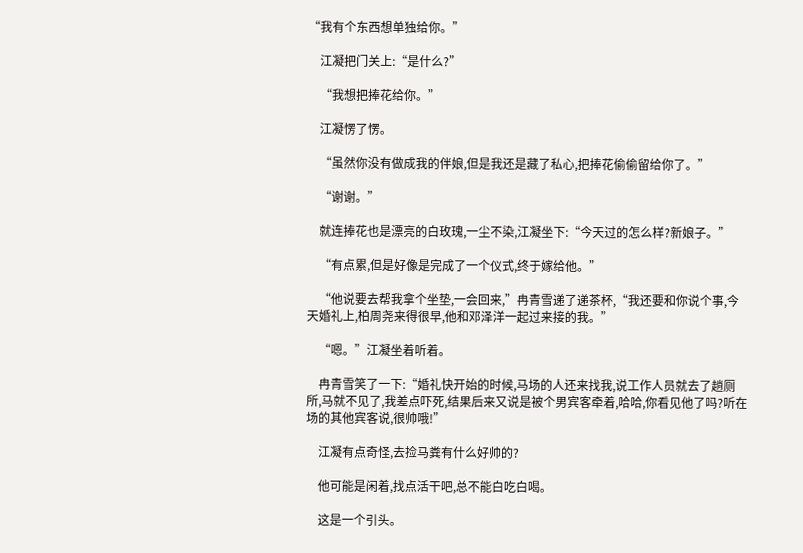“我有个东西想单独给你。”

    江凝把门关上:“是什么?”

    “我想把捧花给你。”

    江凝愣了愣。

    “虽然你没有做成我的伴娘,但是我还是藏了私心,把捧花偷偷留给你了。”

    “谢谢。”

    就连捧花也是漂亮的白玫瑰,一尘不染,江凝坐下:“今天过的怎么样?新娘子。”

    “有点累,但是好像是完成了一个仪式,终于嫁给他。”

    “他说要去帮我拿个坐垫,一会回来,”冉青雪递了递茶杯,“我还要和你说个事,今天婚礼上,柏周尧来得很早,他和邓泽洋一起过来接的我。”

    “嗯。”江凝坐着听着。

    冉青雪笑了一下:“婚礼快开始的时候,马场的人还来找我,说工作人员就去了趟厕所,马就不见了,我差点吓死,结果后来又说是被个男宾客牵着,哈哈,你看见他了吗?听在场的其他宾客说,很帅哦!”

    江凝有点奇怪,去捡马粪有什么好帅的?

    他可能是闲着,找点活干吧,总不能白吃白喝。

    这是一个引头。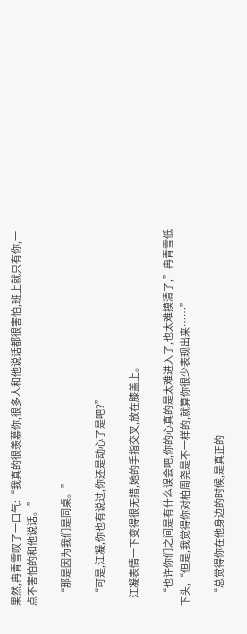果然,冉青雪叹了一口气:“我真的很羡慕你,很多人和他说话都很害怕,班上就只有你,一点不害怕的和他说话。”

    “那是因为我们是同桌。”

    “可是,江凝,你也有说过,你还是动心了是吧?”

    江凝表情一下变得很无措,她的手指交叉,放在膝盖上。

    “也许你们之间是有什么误会吧,你的心真的是太难进入了,也太难摸清了,”冉青雪低下头,“但是,我觉得你对柏周尧是不一样的,就算你很少表现出来……”

    “总觉得你在他身边的时候,是真正的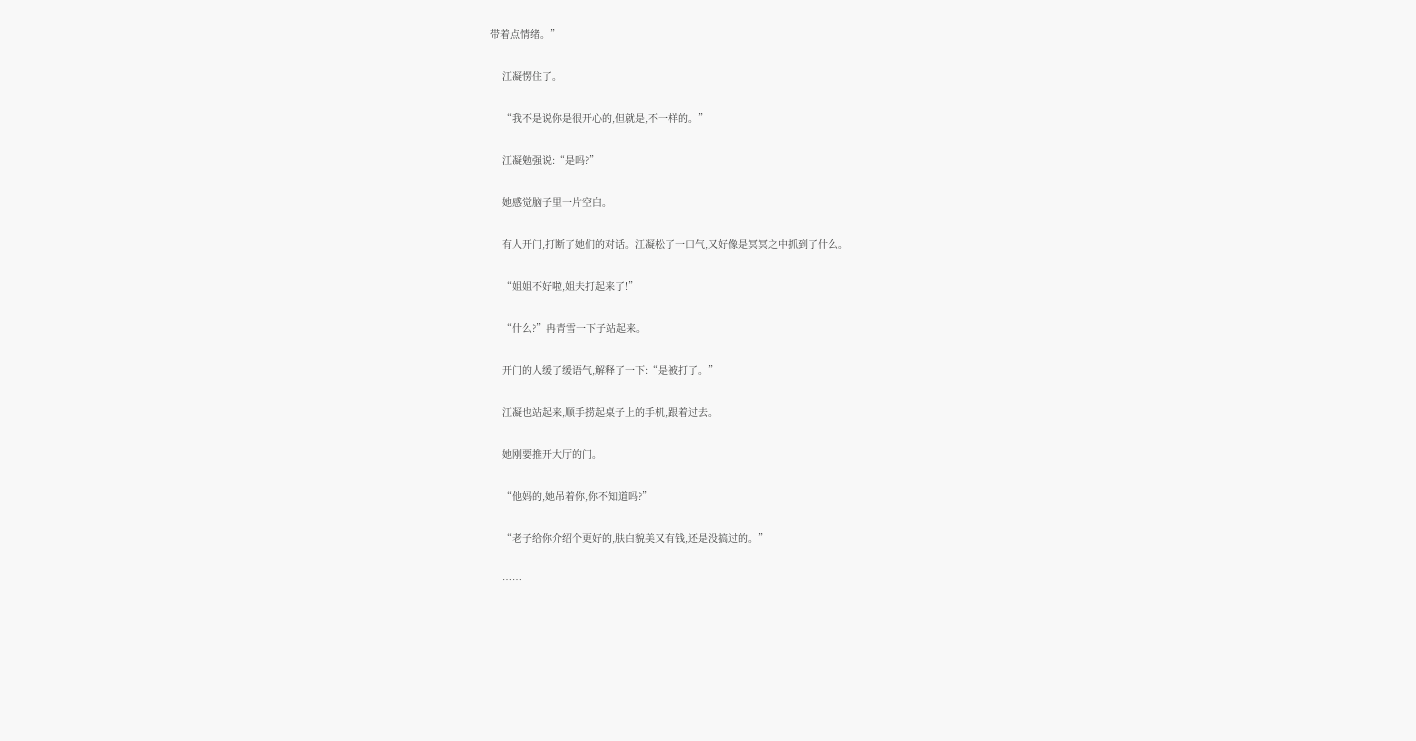带着点情绪。”

    江凝愣住了。

    “我不是说你是很开心的,但就是,不一样的。”

    江凝勉强说:“是吗?”

    她感觉脑子里一片空白。

    有人开门,打断了她们的对话。江凝松了一口气,又好像是冥冥之中抓到了什么。

    “姐姐不好啦,姐夫打起来了!”

    “什么?”冉青雪一下子站起来。

    开门的人缓了缓语气,解释了一下:“是被打了。”

    江凝也站起来,顺手捞起桌子上的手机,跟着过去。

    她刚要推开大厅的门。

    “他妈的,她吊着你,你不知道吗?”

    “老子给你介绍个更好的,肤白貌美又有钱,还是没搞过的。”

    ……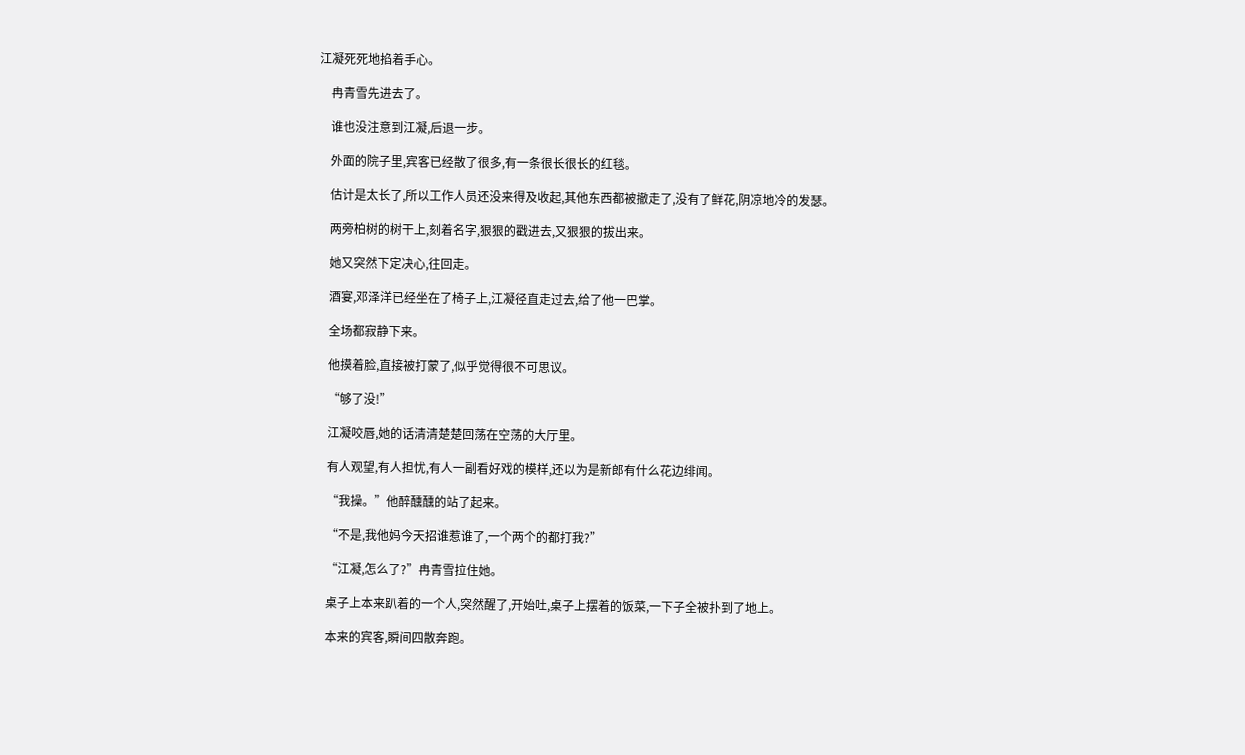江凝死死地掐着手心。

    冉青雪先进去了。

    谁也没注意到江凝,后退一步。

    外面的院子里,宾客已经散了很多,有一条很长很长的红毯。

    估计是太长了,所以工作人员还没来得及收起,其他东西都被撤走了,没有了鲜花,阴凉地冷的发瑟。

    两旁柏树的树干上,刻着名字,狠狠的戳进去,又狠狠的拔出来。

    她又突然下定决心,往回走。

    酒宴,邓泽洋已经坐在了椅子上,江凝径直走过去,给了他一巴掌。

    全场都寂静下来。

    他摸着脸,直接被打蒙了,似乎觉得很不可思议。

    “够了没!”

    江凝咬唇,她的话清清楚楚回荡在空荡的大厅里。

    有人观望,有人担忧,有人一副看好戏的模样,还以为是新郎有什么花边绯闻。

    “我操。”他醉醺醺的站了起来。

    “不是,我他妈今天招谁惹谁了,一个两个的都打我?”

    “江凝,怎么了?”冉青雪拉住她。

    桌子上本来趴着的一个人,突然醒了,开始吐,桌子上摆着的饭菜,一下子全被扑到了地上。

    本来的宾客,瞬间四散奔跑。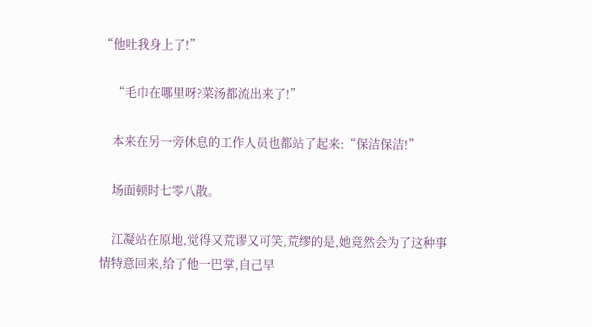“他吐我身上了!”

    “毛巾在哪里呀?菜汤都流出来了!”

    本来在另一旁休息的工作人员也都站了起来:“保洁保洁!”

    场面顿时七零八散。

    江凝站在原地,觉得又荒谬又可笑,荒缪的是,她竟然会为了这种事情特意回来,给了他一巴掌,自己早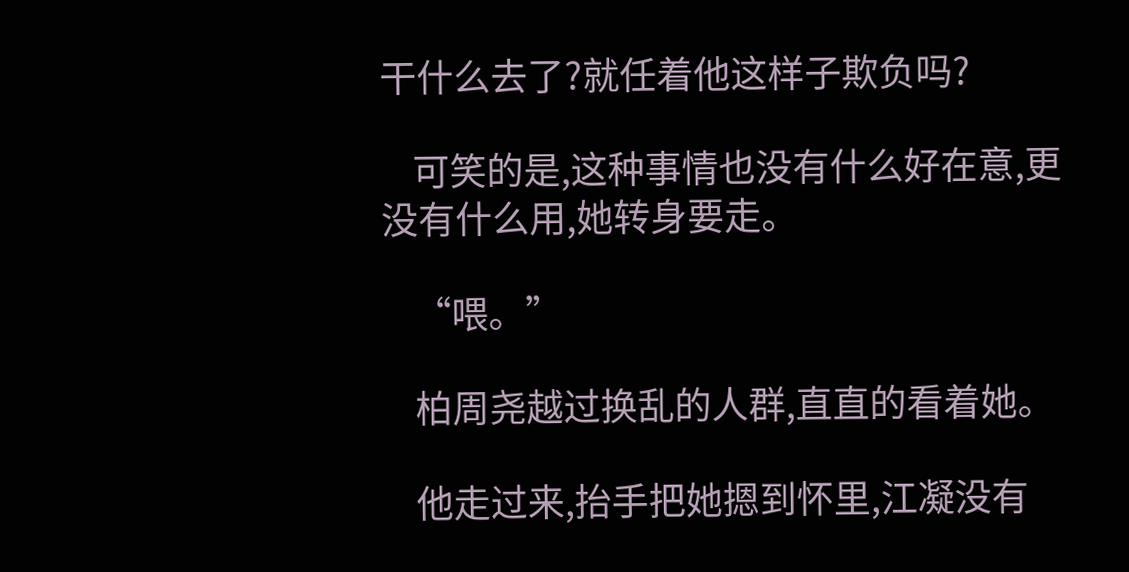干什么去了?就任着他这样子欺负吗?

    可笑的是,这种事情也没有什么好在意,更没有什么用,她转身要走。

    “喂。”

    柏周尧越过换乱的人群,直直的看着她。

    他走过来,抬手把她摁到怀里,江凝没有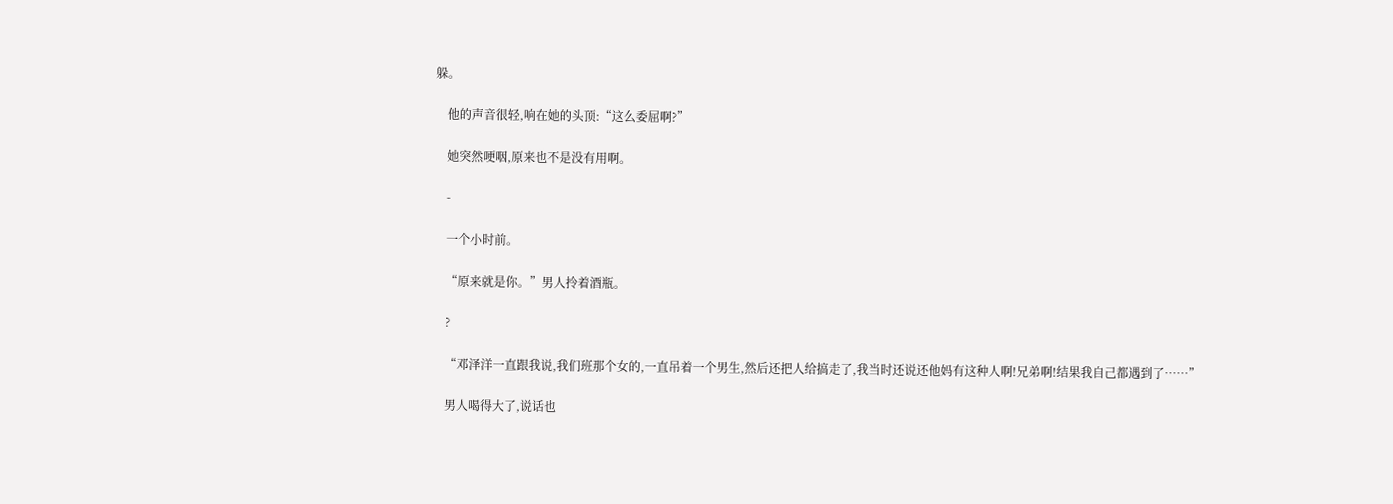躲。

    他的声音很轻,响在她的头顶:“这么委屈啊?”

    她突然哽咽,原来也不是没有用啊。

    -

    一个小时前。

    “原来就是你。”男人拎着酒瓶。

    ?

    “邓泽洋一直跟我说,我们班那个女的,一直吊着一个男生,然后还把人给搞走了,我当时还说还他妈有这种人啊!兄弟啊!结果我自己都遇到了……”

    男人喝得大了,说话也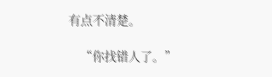有点不清楚。

    “你找错人了。”